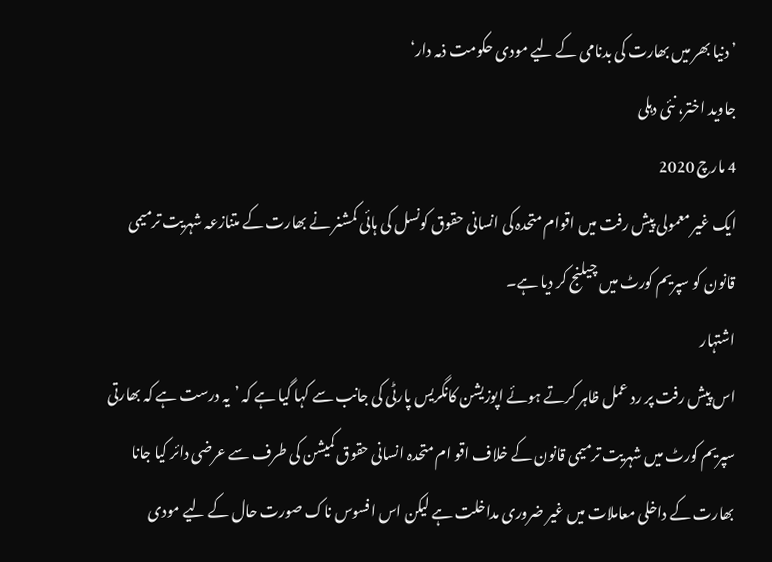’دنیا بھر میں بھارت کی بدنامی کے لیے مودی حکومت ذمہ دار‘
جاوید اختر، نئی دہلی
4 مارچ 2020
ايک غير معمولی پيش رفت ميں اقوام متحدہ کی انسانی حقوق کونسل کی ہائی کمشنر نے بھارت کے متنازعہ شہریت ترمیمی قانون کو سپریم کورٹ میں چيلنج کر ديا ہے۔
اشتہار
اس پيش رفت پر رد عمل ظاہر کرتے ہوئے اپوزیشن کانگریس پارٹی کی جانب سے کہا گيا ہے کہ ’یہ درست ہے کہ بھارتی سپریم کورٹ میں شہریت ترمیمی قانون کے خلاف اقو ام متحدہ انسانی حقوق کمیشن کی طرف سے عرضی دائر کیا جانا بھارت کے داخلی معاملات میں غیر ضروری مداخلت ہے لیکن اس افسوس ناک صورت حال کے لیے مودی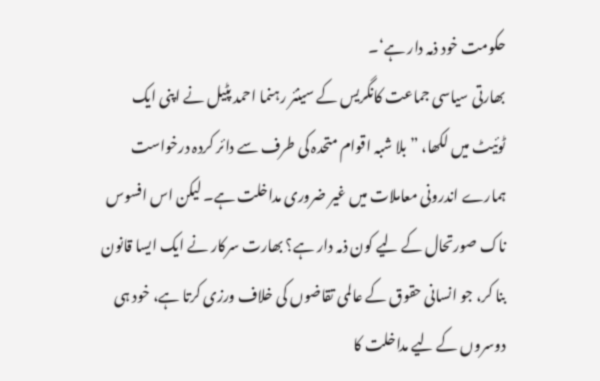حکومت خود ذمہ دار ہے‘۔
بھارتی سیاسی جماعت کانگریس کے سینئر رہنما احمد پٹیل نے اپنی ايک ٹوئيٹ میں لکھا، ”بلا شبہ اقوام متحدہ کی طرف سے دائر کردہ درخواست ہمارے اندرونی معاملات میں غیر ضروری مداخلت ہے۔ لیکن اس افسوس ناک صورتحال کے لیے کون ذمہ دار ہے؟ بھارت سرکار نے ایک ایسا قانون بنا کر، جو انسانی حقوق کے عالمی تقاضوں کی خلاف ورزی کرتا ہے، خود ہی دوسروں کے لیے مداخلت کا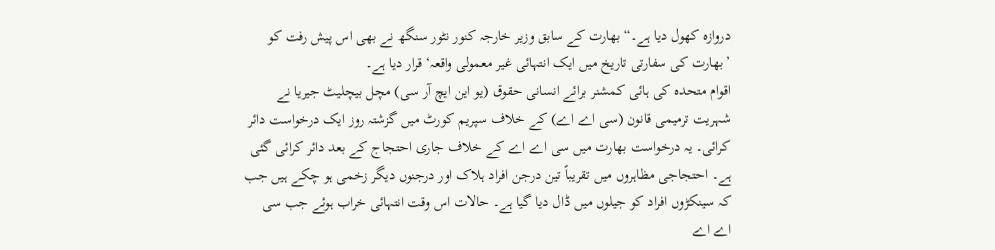دروازہ کھول دیا ہے۔“ بھارت کے سابق وزیر خارجہ کنور نٹور سنگھ نے بھی اس پيش رفت کو ’بھارت کی سفارتی تاریخ میں ایک انتہائی غیر معمولی واقعہ‘ قرار دیا ہے۔
اقوام متحدہ کی ہائی کمشنر برائے انسانی حقوق (یو این ایچ آر سی) مچل بیچلیٹ جیریا نے شہریت ترمیمی قانون (سی اے اے) کے خلاف سپریم کورٹ میں گزشتہ روز ایک درخواست دائر کرائی۔ یہ درخواست بھارت میں سی اے اے کے خلاف جاری احتجاج کے بعد دائر کرائی گئی ہے۔ احتجاجی مظاہروں میں تقریباً تین درجن افراد ہلاک اور درجنوں دیگر زخمی ہو چکے ہیں جب کہ سینکڑوں افراد کو جیلوں میں ڈال دیا گیا ہے۔ حالات اس وقت انتہائی خراب ہوئے جب سی اے اے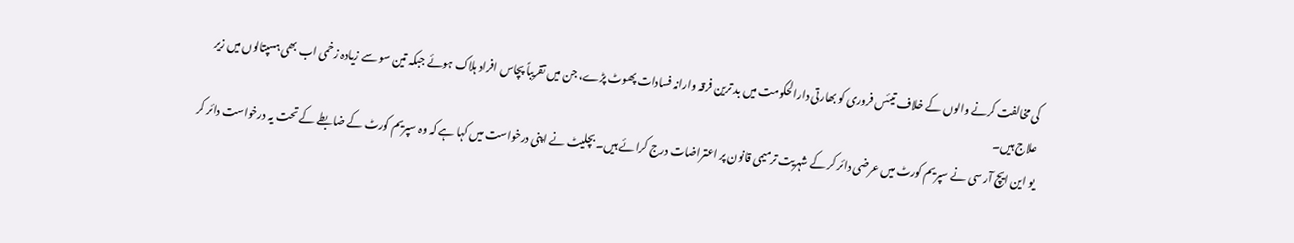کی مخالفت کرنے والوں کے خلاف تيئس فروری کو بھارتی دارالحکومت میں بد ترین فرقہ وارانہ فسادات پھوٹ پڑے، جن میں تقریباً پچاس افراد ہلاک ہوئے جبکہ تین سو سے زیادہ زخمی اب بھی ہسپتالوں میں زیر علاج ہیں۔
یو این ایچ آر سی نے سپریم کورٹ میں عرضی دائر کر کے شہریت ترمیمی قانون پر اعتراضات درج کرائے ہیں۔ بچلیٹ نے اپنی درخواست میں کہا ہے کہ وہ سپریم کورٹ کے ضابطے کے تحت یہ درخواست دائر کر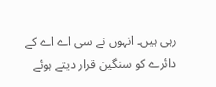رہی ہیں۔ انہوں نے سی اے اے کے دائرے کو سنگین قرار دیتے ہوئے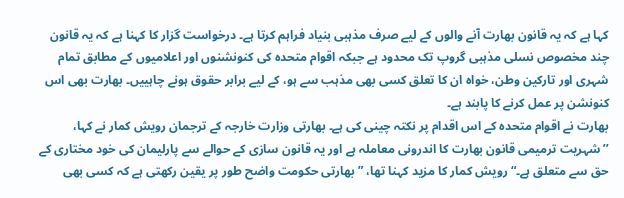کہا ہے کہ یہ قانون بھارت آنے والوں کے لیے صرف مذہبی بنیاد فراہم کرتا ہے۔ درخواست گزار کا کہنا ہے کہ یہ قانون چند مخصوص نسلی مذہبی گروپ تک محدود ہے جبکہ اقوام متحدہ کی کنونشنوں اور اعلامیوں کے مطابق تمام شہری اور تارکین وطن، خواہ ان کا تعلق کسی بھی مذہب سے ہو، کے ليے برابر حقوق ہونے چاہيیں۔ بھارت بھی اس کنونشن پر عمل کرنے کا پابند ہے۔
بھارت نے اقوام متحدہ کے اس اقدام پر نکتہ چینی کی ہے۔ بھارتی وزارت خارجہ کے ترجمان رویش کمار نے کہا، ’’شہریت ترميمی قانون بھارت کا اندرونی معاملہ ہے اور یہ قانون سازی کے حوالے سے پارلیمان کی خود مختاری کے حق سے متعلق ہے۔“ رویش کمار کا مزید کہنا تھا، ”بھارتی حکومت واضح طور پر یقین رکھتی ہے کہ کسی بھی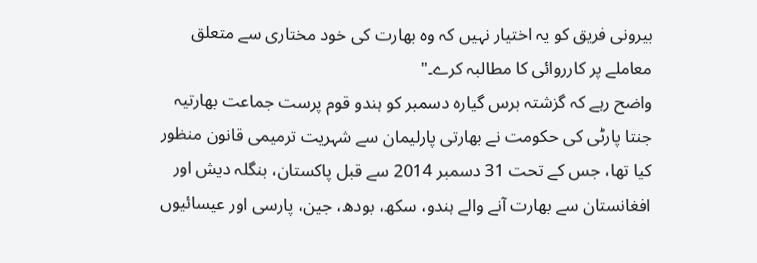بیرونی فریق کو یہ اختیار نہیں کہ وہ بھارت کی خود مختاری سے متعلق معاملے پر کارروائی کا مطالبہ کرے۔"
واضح رہے کہ گزشتہ برس گيارہ دسمبر کو ہندو قوم پرست جماعت بھارتیہ جنتا پارٹی کی حکومت نے بھارتی پارلیمان سے شہریت ترمیمی قانون منظور کیا تھا، جس کے تحت 31 دسمبر 2014 سے قبل پاکستان، بنگلہ دیش اور افغانستان سے بھارت آنے والے ہندو، سکھ، بودھ، جین، پارسی اور عیسائیوں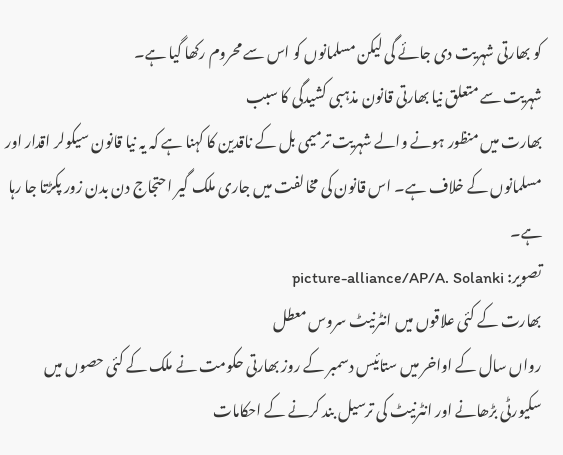کو بھارتی شہریت دی جائے گی لیکن مسلمانوں کو اس سے محروم رکھا گیا ہے۔
شہريت سے متعلق نيا بھارتی قانون مذہبی کشيدگی کا سبب
بھارت ميں منظور ہونے والے شہريت ترميمی بل کے ناقدين کا کہنا ہے کہ يہ نيا قانون سيکولر اقدار اور مسلمانوں کے خلاف ہے۔ اس قانون کی مخالفت ميں جاری ملک گير احتجاج دن بدن زور پکڑتا جا رہا ہے۔
تصویر: picture-alliance/AP/A. Solanki
بھارت کے کئی علاقوں ميں انٹرنيٹ سروس معطل
رواں سال کے اواخر ميں ستائيس دسمبر کے روز بھارتی حکومت نے ملک کے کئی حصوں ميں سکيورٹی بڑھانے اور انٹرنيٹ کی ترسيل بند کرنے کے احکامات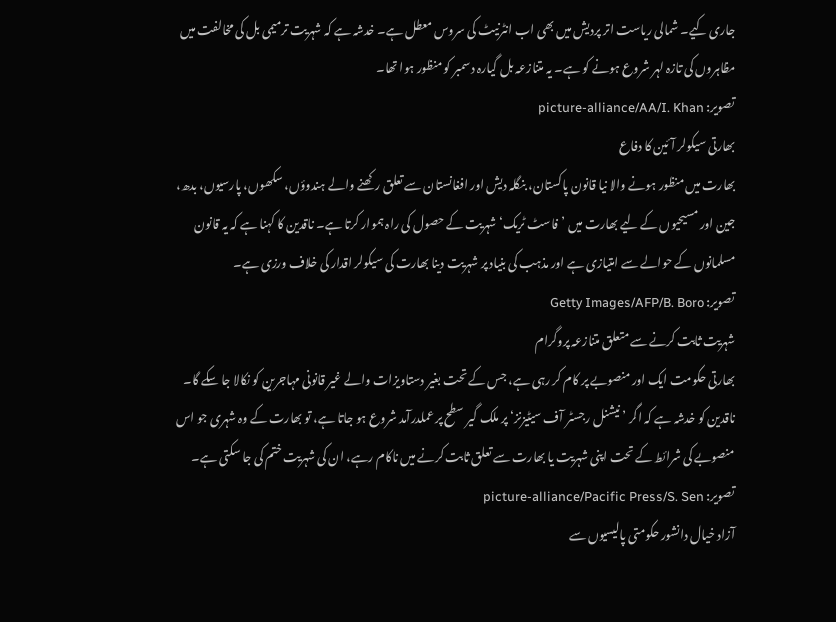جاری کيے۔ شمالی رياست اتر پرديش ميں بھی اب انٹرنيٹ کی سروس معطل ہے۔ خدشہ ہے کہ شہريت ترميمی بل کی مخالفت ميں مظاہروں کی تازہ لہر شروع ہونے کو ہے۔ يہ متنازعہ بل گيارہ دسمبر کو منظور ہوا تھا۔
تصویر: picture-alliance/AA/I. Khan
بھارتی سيکولر آئين کا دفاع
بھارت ميں منظور ہونے والا نيا قانون پاکستان، بنگلہ ديش اور افغانستان سے تعلق رکھنے والے ہندوؤں، سکھوں، پارسيوں، بدھ، جين اور مسيحيوں کے ليے بھارت ميں ’فاسٹ ٹريک‘ شہريت کے حصول کی راہ ہموار کرتا ہے۔ ناقدين کا کہنا ہے کہ يہ قانون مسلمانوں کے حوالے سے امتيازی ہے اور مذہب کی بنياد پر شہريت دينا بھارت کی سيکولر اقدار کی خلاف ورزی ہے۔
تصویر: Getty Images/AFP/B. Boro
شہريت ثابت کرنے سے متعلق متنازعہ پروگرام
بھارتی حکومت ايک اور منصوبے پر کام کر رہی ہے، جس کے تحت بغير دستاويزات والے غير قانونی مہاجرين کو نکالا جا سکے گا۔ ناقدين کو خدشہ ہے کہ اگر ’نيشنل رجسٹر آف سيٹيزنز‘ پر ملک گير سطح پر عملدرآمد شروع ہو جاتا ہے، تو بھارت کے وہ شہری جو اس منصوبے کی شرائط کے تحت اپنی شہريت يا بھارت سے تعلق ثابت کرنے ميں ناکام رہے، ان کی شہريت ختم کی جا سکتی ہے۔
تصویر: picture-alliance/Pacific Press/S. Sen
آزاد خيال دانشور حکومتی پاليسيوں سے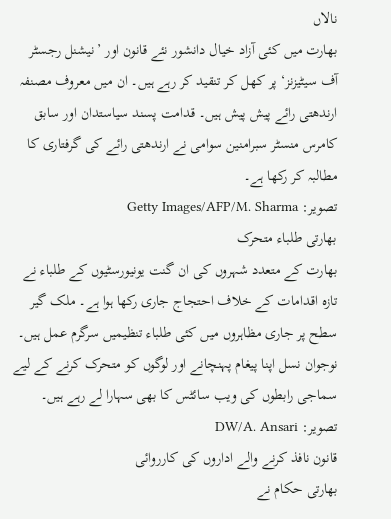نالاں
بھارت میں کئی آزاد خيال دانشور نئے قانون اور ’نيشنل رجسٹر آف سيٹيزنز‘ پر کھل کر تنقيد کر رہے ہيں۔ ان ميں معروف مصنفہ ارندھتی رائے پيش پيش ہيں۔ قدامت پسند سياستدان اور سابق کامرس منسٹر سبرامنين سوامی نے ارندھتی رائے کی گرفتاری کا مطالبہ کر رکھا ہے۔
تصویر: Getty Images/AFP/M. Sharma
بھارتی طلباء متحرک
بھارت کے متعدد شہروں کی ان گنت يونيورسٹيوں کے طلباء نے تازہ اقدامات کے خلاف احتجاج جاری رکھا ہوا ہے۔ ملک گير سطح پر جاری مظاہروں ميں کئی طلباء تنظيميں سرگرم عمل ہيں۔ نوجوان نسل اپنا پيغام پہنچانے اور لوگوں کو متحرک کرنے کے ليے سماجی رابطوں کی ويب سائٹس کا بھی سہارا لے رہے ہيں۔
تصویر: DW/A. Ansari
قانون نافذ کرنے والے اداروں کی کارروائی
بھارتی حکام نے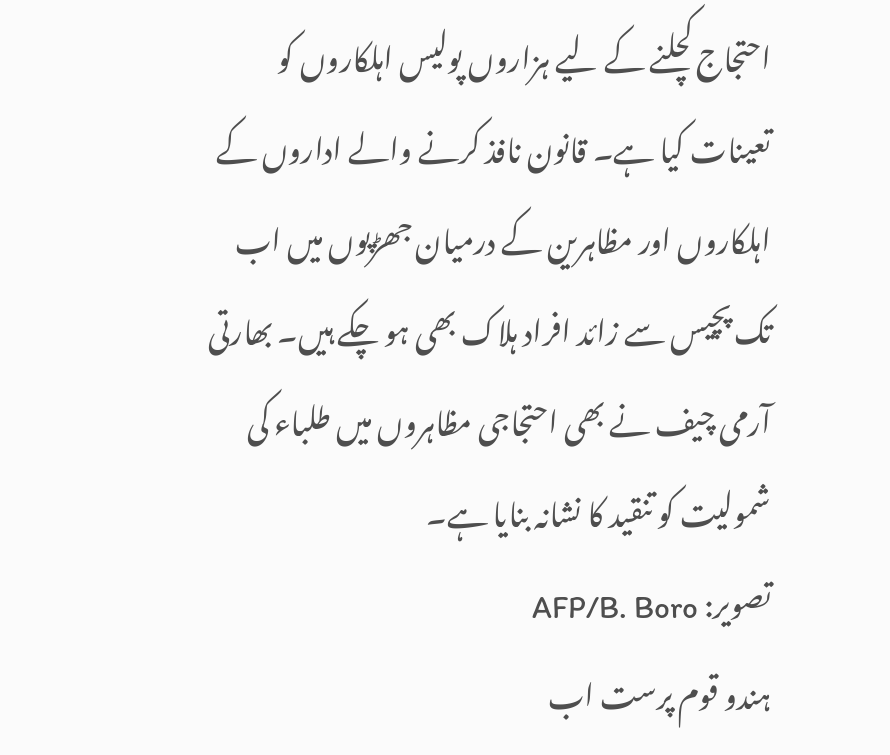احتجاج کچلنے کے ليے ہزاروں پوليس اہلکاروں کو تعينات کيا ہے۔ قانون نافذ کرنے والے اداروں کے اہلکاروں اور مظاہرين کے درميان جھڑپوں ميں اب تک پچيس سے زائد افراد ہلاک بھی ہو چکے ہيں۔ بھارتی آرمی چيف نے بھی احتجاجی مظاہروں ميں طلباء کی شموليت کو تنقيد کا نشانہ بنايا ہے۔
تصویر: AFP/B. Boro
ہندو قوم پرست اب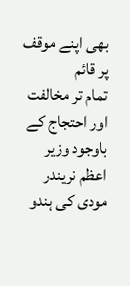بھی اپنے موقف پر قائم
تمام تر مخالفت اور احتجاج کے باوجود وزير اعظم نریندر مودی کی ہندو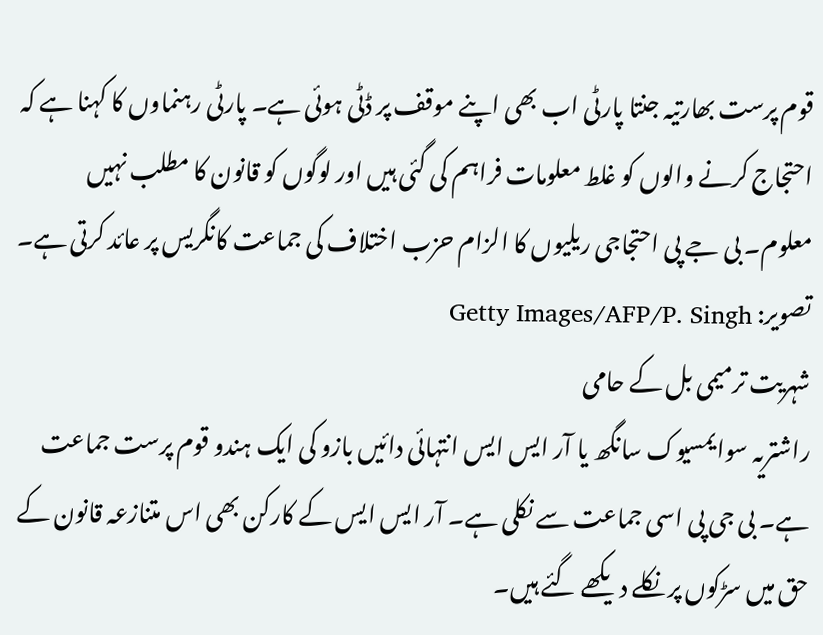قوم پرست بھارتيہ جنتا پارٹی اب بھی اپنے موقف پر ڈٹی ہوئی ہے۔ پارٹی رہنماوں کا کہنا ہے کہ احتجاج کرنے والوں کو غلط معلومات فراہم کی گئی ہيں اور لوگوں کو قانون کا مطلب نہيں معلوم۔ بی جے پی احتجاجی ريليوں کا الزام حزب اختلاف کی جماعت کانگريس پر عائد کرتی ہے۔
تصویر: Getty Images/AFP/P. Singh
شہريت ترميمی بل کے حامی
راشتريہ سوايمسيوک سانگھ يا آر ايس ايس انتہائی دائيں بازو کی ايک ہندو قوم پرست جماعت ہے۔ بی جی پی اسی جماعت سے نکلی ہے۔ آر ايس ايس کے کارکن بھی اس متنازعہ قانون کے حق ميں سڑکوں پر نکلے ديکھے گئے ہيں۔